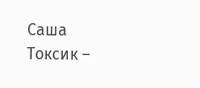Саша Токсик –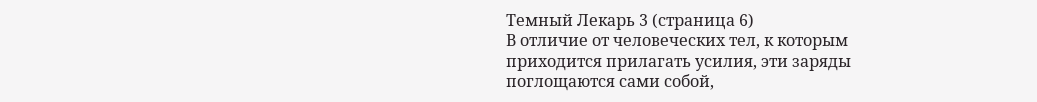Темный Лекарь 3 (страница 6)
В отличие от человеческих тел, к которым приходится прилагать усилия, эти заряды поглощаются сами собой,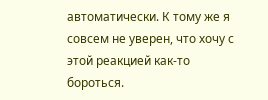автоматически. К тому же я совсем не уверен, что хочу с этой реакцией как-то бороться.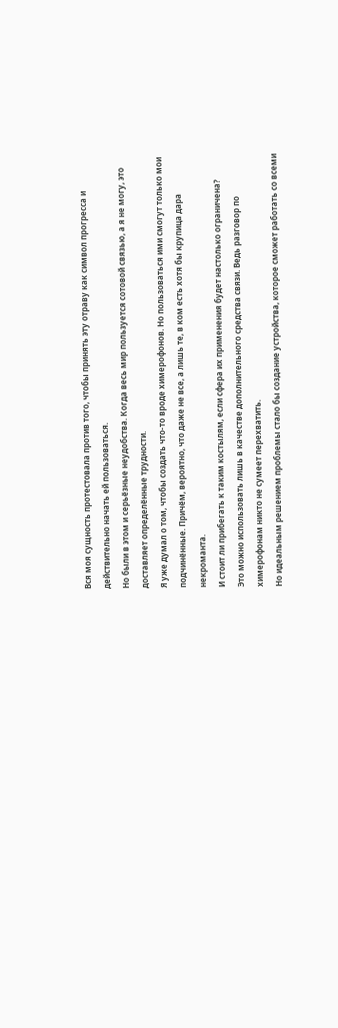Вся моя сущность протестовала против того, чтобы принять эту отраву как символ прогресса и действительно начать ей пользоваться.
Но были в этом и серьёзные неудобства. Когда весь мир пользуется сотовой связью, а я не могу, это доставляет определённые трудности.
Я уже думал о том, чтобы создать что-то вроде химерофонов. Но пользоваться ими смогут только мои подчинённые. Причём, вероятно, что даже не все, а лишь те, в ком есть хотя бы крупица дара некроманта.
И стоит ли прибегать к таким костылям, если сфера их применения будет настолько ограничена?
Это можно использовать лишь в качестве дополнительного средства связи. Ведь разговор по химерофонам никто не сумеет перехватить.
Но идеальным решением проблемы стало бы создание устройства, которое сможет работать со всеми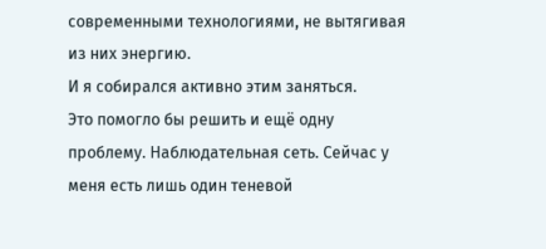современными технологиями, не вытягивая из них энергию.
И я собирался активно этим заняться.
Это помогло бы решить и ещё одну проблему. Наблюдательная сеть. Сейчас у меня есть лишь один теневой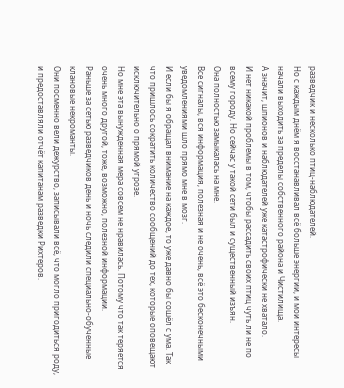разведчик и несколько птиц-наблюдателей.
Но с каждым днём я восстанавливал всё больше энергии, и мои интересы начали выходить за пределы собственного района и Чистилища.
А значит, шпионов и наблюдателей уже катастрофически не хватало.
И нет никакой проблемы в том, чтобы рассадить своих птиц чуть ли не по всему городу. Но сейчас у такой сети был и существенный изъян.
Она полностью замыкалась на мне.
Все сигналы, вся информация, полезная и не очень, всё это бесконечными уведомлениями шло прямо мне в мозг.
И если бы я обращал внимание на каждое, то уже давно бы сошёл с ума. Так что пришлось сократить количество сообщений до тех, которые оповещают исключительно о прямой угрозе.
Но мне эта вынужденная мера совсем не нравилась. Потому что так теряется очень много другой, тоже, возможно, полезной информации.
Раньше за сетью разведчиков день и ночь следили специально-обученные клановые некроманты.
Они посменно вели дежурство, записывали всё, что могло пригодиться роду, и предоставляли отчёт капитанам разведки Рихтеров.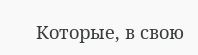Которые, в свою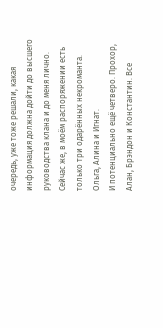очередь, уже тоже решали, какая информация должна дойти до высшего руководства клана и до меня лично.
Сейчас же, в моём распоряжении есть только три одарённых некроманта. Ольга, Алина и Игнат.
И потенциально ещё четверо. Прохор, Алан, Брэндон и Константин. Все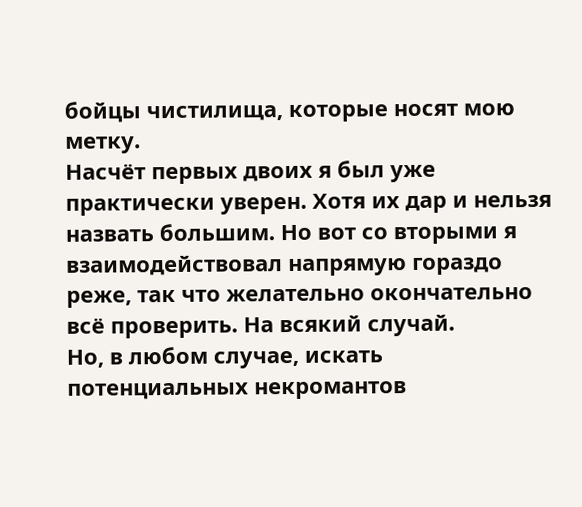бойцы чистилища, которые носят мою метку.
Насчёт первых двоих я был уже практически уверен. Хотя их дар и нельзя назвать большим. Но вот со вторыми я взаимодействовал напрямую гораздо реже, так что желательно окончательно всё проверить. На всякий случай.
Но, в любом случае, искать потенциальных некромантов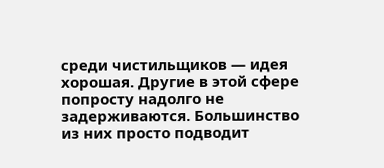среди чистильщиков — идея хорошая. Другие в этой сфере попросту надолго не задерживаются. Большинство из них просто подводит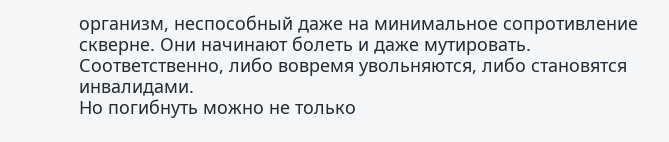организм, неспособный даже на минимальное сопротивление скверне. Они начинают болеть и даже мутировать. Соответственно, либо вовремя увольняются, либо становятся инвалидами.
Но погибнуть можно не только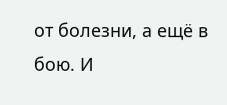от болезни, а ещё в бою. И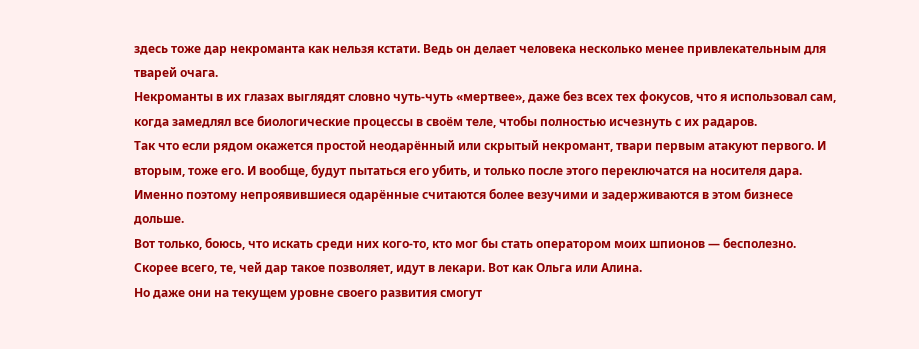здесь тоже дар некроманта как нельзя кстати. Ведь он делает человека несколько менее привлекательным для тварей очага.
Некроманты в их глазах выглядят словно чуть-чуть «мертвее», даже без всех тех фокусов, что я использовал сам, когда замедлял все биологические процессы в своём теле, чтобы полностью исчезнуть с их радаров.
Так что если рядом окажется простой неодарённый или скрытый некромант, твари первым атакуют первого. И вторым, тоже его. И вообще, будут пытаться его убить, и только после этого переключатся на носителя дара.
Именно поэтому непроявившиеся одарённые считаются более везучими и задерживаются в этом бизнесе дольше.
Вот только, боюсь, что искать среди них кого-то, кто мог бы стать оператором моих шпионов — бесполезно.
Скорее всего, те, чей дар такое позволяет, идут в лекари. Вот как Ольга или Алина.
Но даже они на текущем уровне своего развития смогут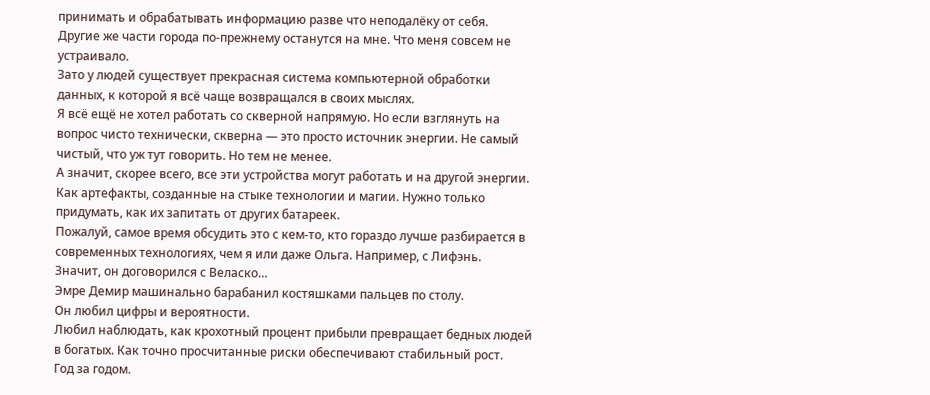принимать и обрабатывать информацию разве что неподалёку от себя.
Другие же части города по-прежнему останутся на мне. Что меня совсем не устраивало.
Зато у людей существует прекрасная система компьютерной обработки данных, к которой я всё чаще возвращался в своих мыслях.
Я всё ещё не хотел работать со скверной напрямую. Но если взглянуть на вопрос чисто технически, скверна — это просто источник энергии. Не самый чистый, что уж тут говорить. Но тем не менее.
А значит, скорее всего, все эти устройства могут работать и на другой энергии. Как артефакты, созданные на стыке технологии и магии. Нужно только придумать, как их запитать от других батареек.
Пожалуй, самое время обсудить это с кем-то, кто гораздо лучше разбирается в современных технологиях, чем я или даже Ольга. Например, с Лифэнь.
Значит, он договорился с Веласко…
Эмре Демир машинально барабанил костяшками пальцев по столу.
Он любил цифры и вероятности.
Любил наблюдать, как крохотный процент прибыли превращает бедных людей в богатых. Как точно просчитанные риски обеспечивают стабильный рост.
Год за годом.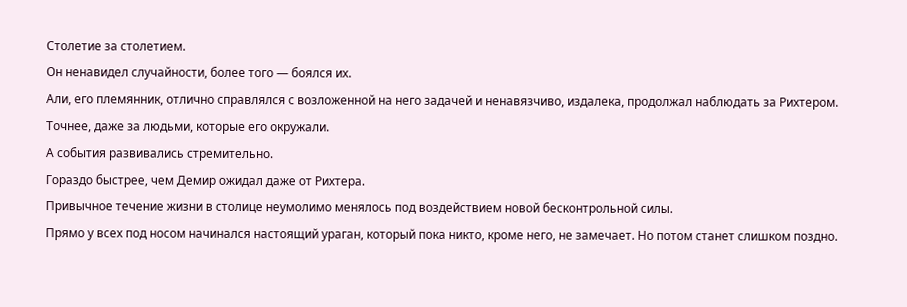Столетие за столетием.
Он ненавидел случайности, более того — боялся их.
Али, его племянник, отлично справлялся с возложенной на него задачей и ненавязчиво, издалека, продолжал наблюдать за Рихтером. Точнее, даже за людьми, которые его окружали.
А события развивались стремительно.
Гораздо быстрее, чем Демир ожидал даже от Рихтера.
Привычное течение жизни в столице неумолимо менялось под воздействием новой бесконтрольной силы.
Прямо у всех под носом начинался настоящий ураган, который пока никто, кроме него, не замечает. Но потом станет слишком поздно.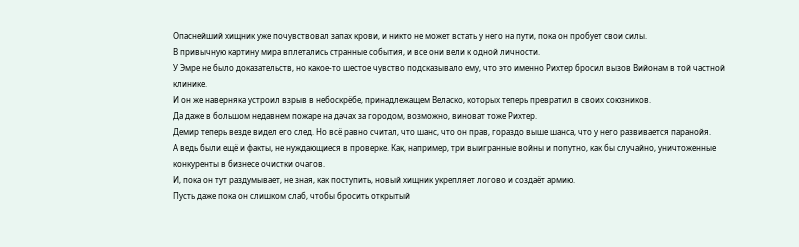Опаснейший хищник уже почувствовал запах крови, и никто не может встать у него на пути, пока он пробует свои силы.
В привычную картину мира вплетались странные события, и все они вели к одной личности.
У Эмре не было доказательств, но какое-то шестое чувство подсказывало ему, что это именно Рихтер бросил вызов Вийонам в той частной клинике.
И он же наверняка устроил взрыв в небоскрёбе, принадлежащем Веласко, которых теперь превратил в своих союзников.
Да даже в большом недавнем пожаре на дачах за городом, возможно, виноват тоже Рихтер.
Демир теперь везде видел его след. Но всё равно считал, что шанс, что он прав, гораздо выше шанса, что у него развивается паранойя.
А ведь были ещё и факты, не нуждающиеся в проверке. Как, например, три выигранные войны и попутно, как бы случайно, уничтоженные конкуренты в бизнесе очистки очагов.
И, пока он тут раздумывает, не зная, как поступить, новый хищник укрепляет логово и создаёт армию.
Пусть даже пока он слишком слаб, чтобы бросить открытый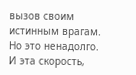вызов своим истинным врагам. Но это ненадолго.
И эта скорость,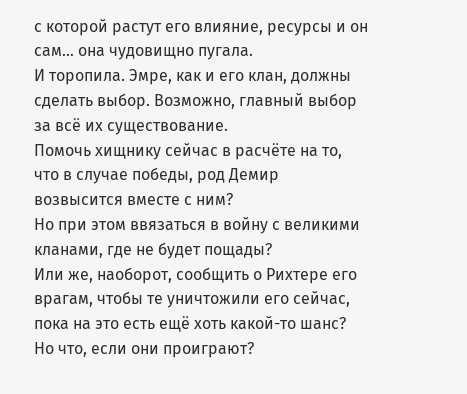с которой растут его влияние, ресурсы и он сам… она чудовищно пугала.
И торопила. Эмре, как и его клан, должны сделать выбор. Возможно, главный выбор за всё их существование.
Помочь хищнику сейчас в расчёте на то, что в случае победы, род Демир возвысится вместе с ним?
Но при этом ввязаться в войну с великими кланами, где не будет пощады?
Или же, наоборот, сообщить о Рихтере его врагам, чтобы те уничтожили его сейчас, пока на это есть ещё хоть какой-то шанс?
Но что, если они проиграют?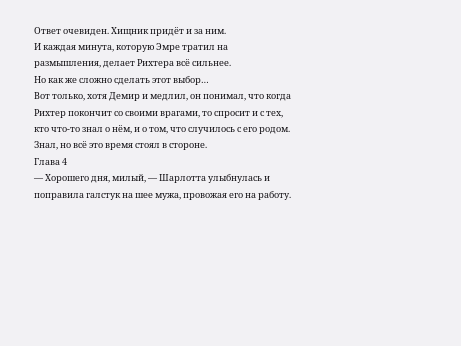Ответ очевиден. Хищник придёт и за ним.
И каждая минута, которую Эмре тратил на размышления, делает Рихтера всё сильнее.
Но как же сложно сделать этот выбор…
Вот только, хотя Демир и медлил, он понимал, что когда Рихтер покончит со своими врагами, то спросит и с тех, кто что-то знал о нём, и о том, что случилось с его родом. Знал, но всё это время стоял в стороне.
Глава 4
— Хорошего дня, милый, — Шарлотта улыбнулась и поправила галстук на шее мужа, провожая его на работу.